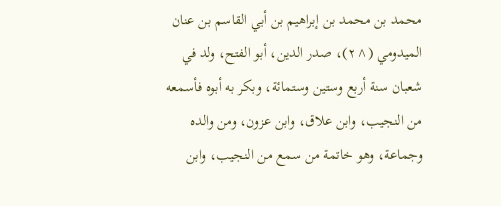محمد بن محمد بن إبراهيم بن أبي القاسم بن عنان الميدومي (^٢)، صدر الدين، أبو الفتح، ولد في شعبان سنة أربع وستين وستمائة، وبكر به أبوه فأسمعه من النجيب، وابن علاق، وابن عزون، ومن والده وجماعة، وهو خاتمة من سمع من النجيب، وابن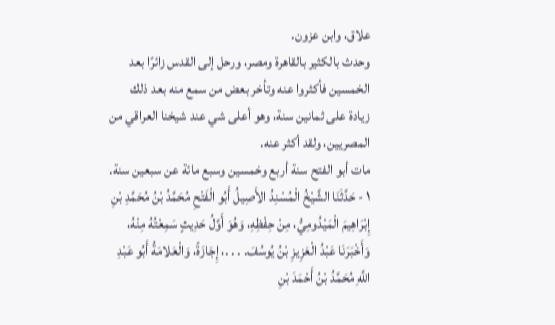علاق، وابن عزون.
وحدث بالكثير بالقاهرة ومصر، ورحل إلى القدس زائرًا بعد الخمسين فأكثروا عنه وتأخر بعض من سمع منه بعد ذلك زيادة على ثمانين سنة، وهو أعلى شي عند شيخنا العراقي من المصريين، ولقد أكثر عنه.
مات أبو الفتح سنة أربع وخمسين وسبع مائة عن سبعين سنة.
١ - حَدَّثَنَا الشَّيْخُ الْمُسْنِدُ الأَصِيلُ أَبُو الْفَتْحِ مُحَمَّدُ بْنُ مُحَمَّدِ بْنِ إِبْرَاهِيمَ الْمَيْدُومِيُّ، مِنْ حِفْظِهِ، وَهُوَ أَوَّلُ حَدِيثٍ سَمِعْتُهُ مِنْهُ، وَأَخْبَرَنَا عَبْدُ الْعَزِيزِ بْنُ يُوسُفَ. . . .، إِجَازَةً، وَالْعَلامَةُ أَبُو عَبْدِ اللَّهِ مُحَمَّدُ بْنُ أَحْمَدَ بْنِ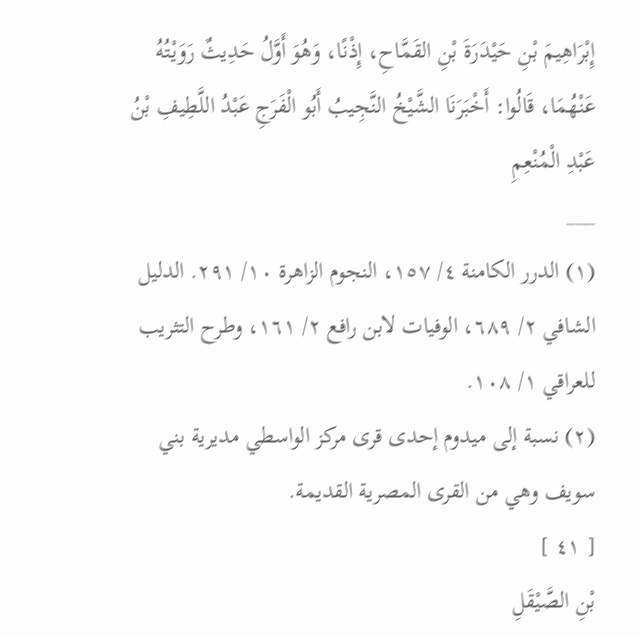إِبْرَاهِيمَ بْنِ حَيْدَرَةَ بْنِ القَمَّاحِ، إِذْنًا، وَهُوَ أَوَّلُ حَدِيثٌ رَوَيْتُهُ عَنْهُمَا، قَالُوا: أَخْبَرَنَا الشَّيْخُ النَّجِيبُ أَبُو الْفَرَجِ عَبْدُ اللَّطِيفِ بْنُ عَبْدِ الْمُنْعِمِ
___
(١) الدرر الكامنة ٤/ ١٥٧، النجوم الزاهرة ١٠/ ٢٩١. الدليل الشافي ٢/ ٦٨٩، الوفيات لابن رافع ٢/ ١٦١، وطرح التثريب للعراقي ١/ ١٠٨.
(٢) نسبة إلى ميدوم إحدى قرى مركز الواسطي مديرية بني سويف وهي من القرى المصرية القديمة.
[ ٤١ ]
بْنِ الصَّيْقَلِ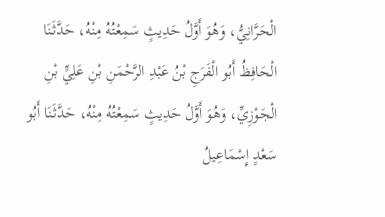الْحَرَّانِيُّ، وَهُوَ أَوَّلُ حَدِيثٍ سَمِعْتُهُ مِنْهُ، حَدَّثَنَا الْحَافِظُ أَبُو الْفَرَجِ بْنُ عَبْدِ الرَّحْمَنِ بْنِ عَلِيٍّ بْنِ الْجَوْزِيِّ، وَهُوَ أَوَّلُ حَدِيثٍ سَمِعْتُهُ مِنْهُ، حَدَّثَنَا أَبُو سَعْدٍ إِسْمَاعِيلُ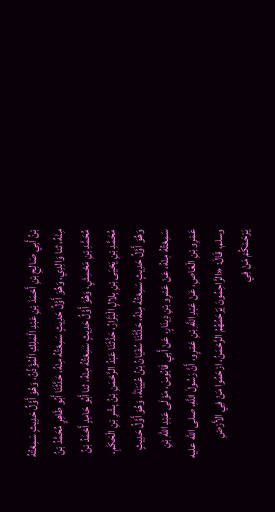بْنُ أَبِي صَالِحِ بْنِ أَحْمَدَ بْنِ عَبْدِ الْمَلِكِ الْمُؤَذِّنُ، وَهُوَ أَوَّلُ حَدِيثٍ سَمِعْتُهُ مِنْهُ، ثنا وَالِدِي، وَهُوَ أَوَّلُ حَدِيثٍ سَمِعْتُهُ مِنْهُ، حَدَّثَنَا أَبُو طَاهِرٍ مُحَمَّدُ بْنُ مُحَمَّدِ بْنِ مَحْمِشٍ، وَهُوَ أَوَّلُ حَدِيثٍ سَمِعْتُهُ مِنْهُ، ثنا أَبُو حَامِدٍ أَحْمَدُ بْنُ مُحَمَّدِ بْنِ يَحْيَى بْنِ بِلالٍ الْبَزَّارُ، حَدَّثَنَا عَبْدُ الرَّحْمَنِ بْنُ بِشْرِ بْنِ الْحَكَمِ، وَهُوَ أَوَّلُ حَدِيثٍ سَمِعْتُهُ مِنْهُ، حَدَّثَنَا سُفْيَانُ بْنُ عُيَيْنَةَ، وَهُوَ أَوَّلُ حَدِيثٍ سَمِعْتُهُ مِنْهُ، عَنْ عَمْرِو بْنِ دِينَارٍ، عَنْ أَبِي قَابُوسَ، مَوْلَى عَبْدِ اللَّهِ بْنِ عَمْرِو بْنِ الْعَاصِ، عَنْ عَبْدِ اللَّهِ بْنِ عَمْرٍو، أَنَّ رَسُولَ اللَّهِ، صلى الله عليه وسلم، قَالَ: «الرَّاحِمُونَ يَرْحَمُهُمُ الرَّحْمَنُ، ارْحَمُوا مَنْ فِي الأَرْضِ يَرْحَمْكُمْ مَنْ فِي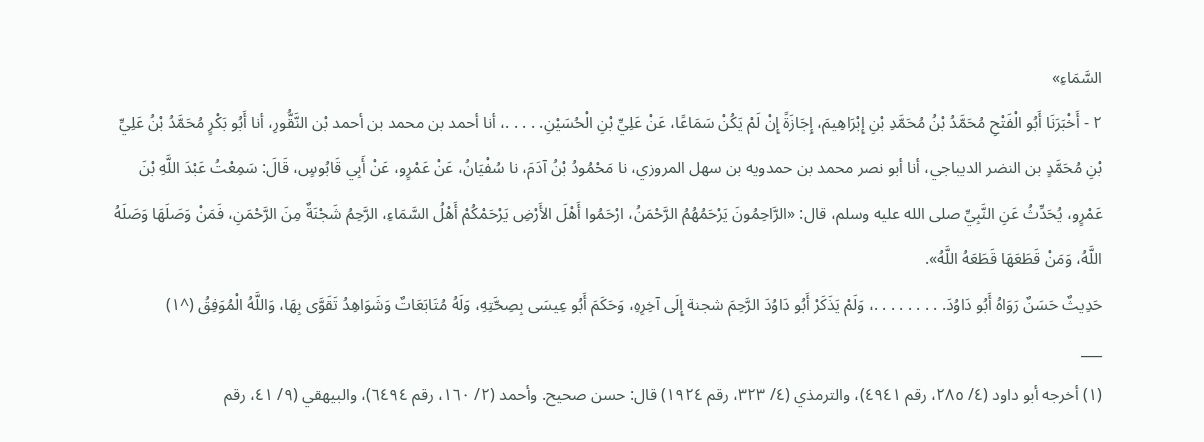السَّمَاءِ»
٢ - أَخْبَرَنَا أَبُو الْفَتْحِ مُحَمَّدُ بْنُ مُحَمَّدِ بْنِ إِبْرَاهِيمَ، إِجَازَةً إِنْ لَمْ يَكُنْ سَمَاعًا، عَنْ عَلِيِّ بْنِ الْحُسَيْنِ. . . . .، أنا أحمد بن محمد بن أحمد بْن النَّقُّورِ، أنا أَبُو بَكْرٍ مُحَمَّدُ بْنُ عَلِيِّ بْنِ مُحَمَّدٍ بن النضر الديباجي، أنا أبو نصر محمد بن حمدويه بن سهل المروزي، نا مَحْمُودُ بْنُ آدَمَ، نا سُفْيَانُ، عَنْ عَمْرٍو، عَنْ أَبِي قَابُوسٍ، قَالَ: سَمِعْتُ عَبْدَ اللَّهِ بْنَ عَمْرٍو، يُحَدِّثُ عَنِ النَّبِيِّ صلى الله عليه وسلم، قال: «الرَّاحِمُونَ يَرْحَمُهُمُ الرَّحْمَنُ، ارْحَمُوا أَهْلَ الأَرْضِ يَرْحَمْكُمْ أَهْلُ السَّمَاءِ، الرَّحِمُ شَجْنَةٌ مِنَ الرَّحْمَنِ، فَمَنْ وَصَلَهَا وَصَلَهُ اللَّهُ، وَمَنْ قَطَعَهَا قَطَعَهُ اللَّهُ».
حَدِيثٌ حَسَنٌ رَوَاهُ أَبُو دَاوُدَ. . . . . . . . .، وَلَمْ يَذَكَرْ أَبُو دَاوُدَ الرَّحِمَ شجنة إِلَى آخِرِهِ، وَحَكَمَ أَبُو عِيسَى بِصِحَّتِهِ، وَلَهُ مُتَابَعَاتٌ وَشَوَاهِدُ تَقَوَّى بِهَا، وَاللَّهُ الْمُوَفِقُ (^١)
___
(١) أخرجه أبو داود (٤/ ٢٨٥، رقم ٤٩٤١)، والترمذي (٤/ ٣٢٣، رقم ١٩٢٤) قال: حسن صحيح. وأحمد (٢/ ١٦٠، رقم ٦٤٩٤)، والبيهقي (٩/ ٤١، رقم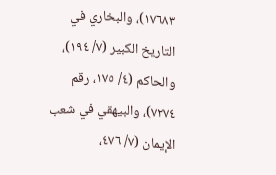١٧٦٨٣)، والبخاري في التاريخ الكبير (٧/ ١٩٤)، والحاكم (٤/ ١٧٥، رقم ٧٢٧٤)، والبيهقي في شعب الإيمان (٧/ ٤٧٦،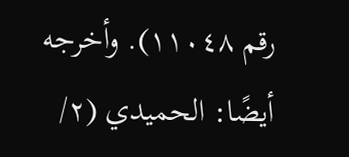رقم ١١٠٤٨). وأخرجه أيضًا: الحميدي (٢/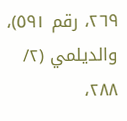٢٦٩، رقم ٥٩١)، والديلمي (٢/ ٢٨٨،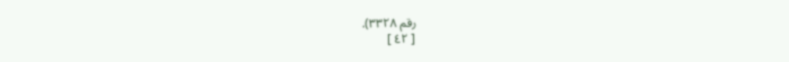رقم ٣٣٢٨).
[ ٤٢ ]